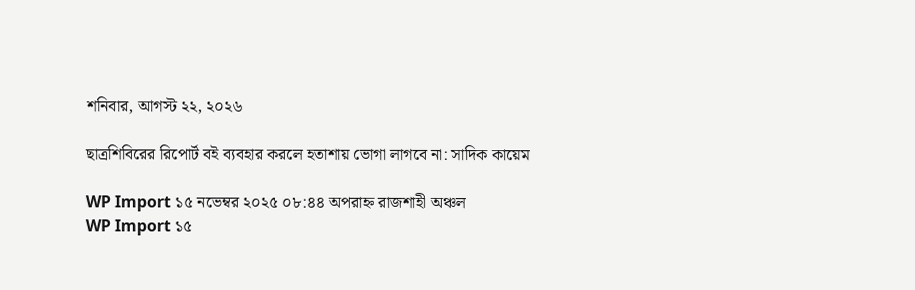শনিবার, আগস্ট ২২, ২০২৬

ছাত্রশিবিরের রিপোর্ট বই ব্যবহার করলে হতাশায় ভোগা লাগবে না: সাদিক কায়েম

WP Import ১৫ নভেম্বর ২০২৫ ০৮:৪৪ অপরাহ্ন রাজশাহী অঞ্চল
WP Import ১৫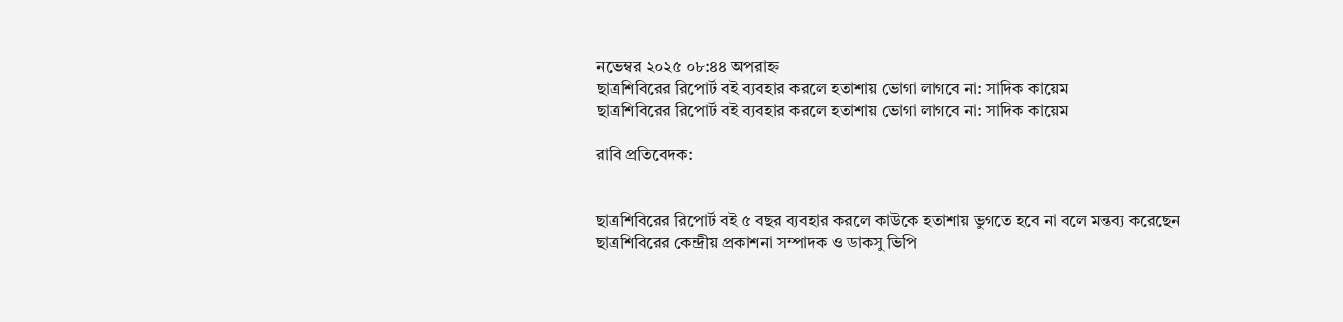নভেম্বর ২০২৫ ০৮:৪৪ অপরাহ্ন
ছাত্রশিবিরের রিপোর্ট বই ব্যবহার করলে হতাশায় ভোগা লাগবে না: সাদিক কায়েম
ছাত্রশিবিরের রিপোর্ট বই ব্যবহার করলে হতাশায় ভোগা লাগবে না: সাদিক কায়েম

রাবি প্রতিবেদক:


ছাত্রশিবিরের রিপোর্ট বই ৫ বছর ব্যবহার করলে কাউকে হতাশায় ভুগতে হবে না বলে মন্তব্য করেছেন ছাত্রশিবিরের কেন্দ্রীয় প্রকাশনা সম্পাদক ও ডাকসু ভিপি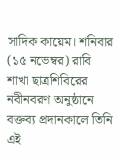সাদিক কায়েম। শনিবার (১৫ নভেম্বর) রাবি শাখা ছাত্রশিবিরের নবীনবরণ অনুষ্ঠানে বক্তব্য প্রদানকালে তিনি এই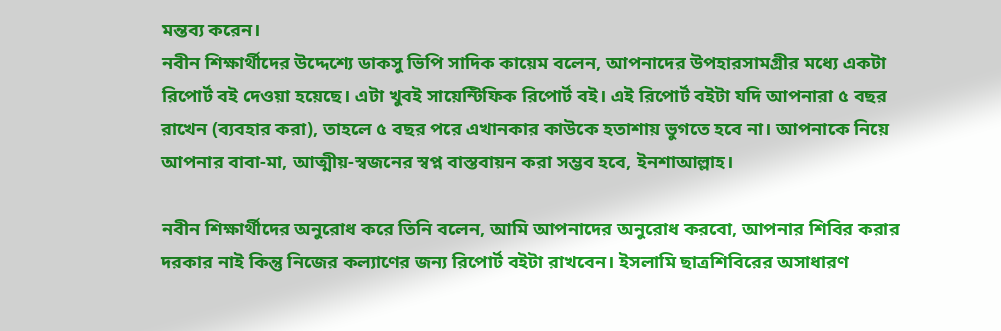মন্তব্য করেন।
নবীন শিক্ষার্থীদের উদ্দেশ্যে ডাকসু ভিপি সাদিক কায়েম বলেন, আপনাদের উপহারসামগ্রীর মধ্যে একটা রিপোর্ট বই দেওয়া হয়েছে। এটা খুবই সায়েন্টিফিক রিপোর্ট বই। এই রিপোর্ট বইটা যদি আপনারা ৫ বছর রাখেন (ব্যবহার করা), তাহলে ৫ বছর পরে এখানকার কাউকে হতাশায় ভুগতে হবে না। আপনাকে নিয়ে আপনার বাবা-মা, আত্মীয়-স্বজনের স্বপ্ন বাস্তবায়ন করা সম্ভব হবে, ইনশাআল্লাহ।

নবীন শিক্ষার্থীদের অনুরোধ করে তিনি বলেন, আমি আপনাদের অনুরোধ করবো, আপনার শিবির করার দরকার নাই কিন্তু নিজের কল্যাণের জন্য রিপোর্ট বইটা রাখবেন। ইসলামি ছাত্রশিবিরের অসাধারণ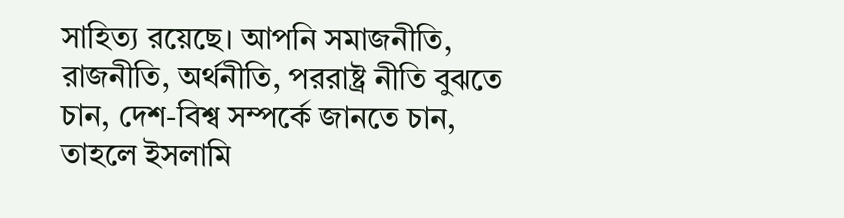সাহিত্য রয়েছে। আপনি সমাজনীতি, রাজনীতি, অর্থনীতি, পররাষ্ট্র নীতি বুঝতে চান, দেশ-বিশ্ব সম্পর্কে জানতে চান, তাহলে ইসলামি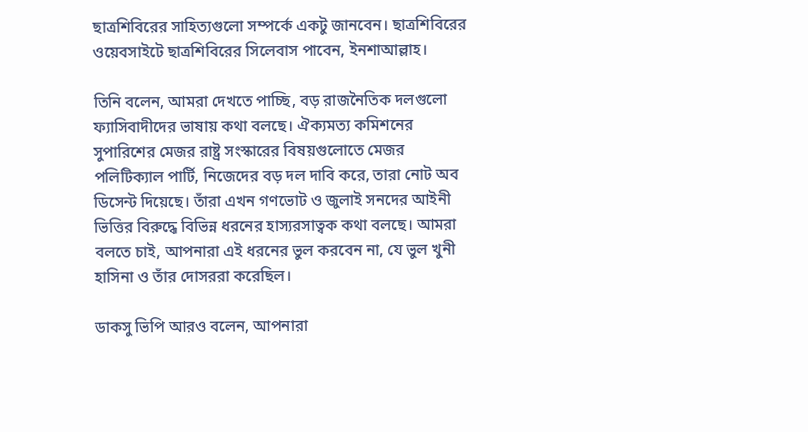ছাত্রশিবিরের সাহিত্যগুলো সম্পর্কে একটু জানবেন। ছাত্রশিবিরের ওয়েবসাইটে ছাত্রশিবিরের সিলেবাস পাবেন, ইনশাআল্লাহ।

তিনি বলেন, আমরা দেখতে পাচ্ছি, বড় রাজনৈতিক দলগুলো ফ্যাসিবাদীদের ভাষায় কথা বলছে। ঐক্যমত্য কমিশনের সুপারিশের মেজর রাষ্ট্র সংস্কারের বিষয়গুলোতে মেজর পলিটিক্যাল পার্টি, নিজেদের বড় দল দাবি করে, তারা নোট অব ডিসেন্ট দিয়েছে। তাঁরা এখন গণভোট ও জুলাই সনদের আইনী ভিত্তির বিরুদ্ধে বিভিন্ন ধরনের হাস্যরসাত্বক কথা বলছে। আমরা বলতে চাই, আপনারা এই ধরনের ভুল করবেন না, যে ভুল খুনী হাসিনা ও তাঁর দোসররা করেছিল।

ডাকসু ভিপি আরও বলেন, আপনারা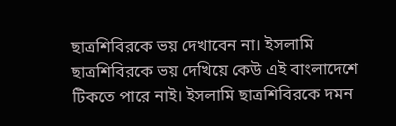ছাত্রশিবিরকে ভয় দেখাবেন না। ইসলামি ছাত্রশিবিরকে ভয় দেখিয়ে কেউ এই বাংলাদেশে টিকতে পারে নাই। ইসলামি ছাত্রশিবিরকে দমন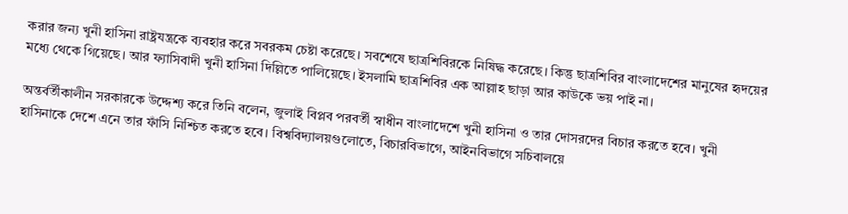করার জন্য খুনী হাসিনা রাষ্ট্রযন্ত্রকে ব্যবহার করে সবরকম চেষ্টা করেছে। সবশেষে ছাত্রশিবিরকে নিষিদ্ধ করেছে। কিন্তু ছাত্রশিবির বাংলাদেশের মানুষের হৃদয়ের মধ্যে থেকে গিয়েছে। আর ফ্যাসিবাদী খুনী হাসিনা দিল্লিতে পালিয়েছে। ইসলামি ছাত্রশিবির এক আল্লাহ ছাড়া আর কাউকে ভয় পাই না।

অন্তর্বর্তীকালীন সরকারকে উদ্দেশ্য করে তিনি বলেন, জুলাই বিপ্লব পরবর্তী স্বাধীন বাংলাদেশে খুনী হাসিনা ও তার দোসরদের বিচার করতে হবে। খুনী হাসিনাকে দেশে এনে তার ফাঁসি নিশ্চিত করতে হবে। বিশ্ববিদ্যালয়গুলোতে, বিচারবিভাগে, আইনবিভাগে সচিবালয়ে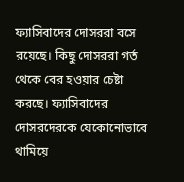ফ্যাসিবাদের দোসররা বসে রয়েছে। কিছু দোসররা গর্ত থেকে বের হওয়ার চেষ্টা করছে। ফ্যাসিবাদের দোসরদেরকে যেকোনোভাবে থামিয়ে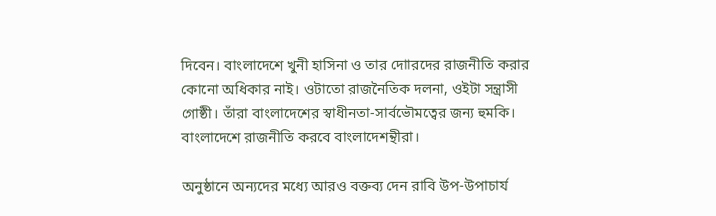দিবেন। বাংলাদেশে খুনী হাসিনা ও তার দোারদের রাজনীতি করার কোনো অধিকার নাই। ওটাতো রাজনৈতিক দলনা, ওইটা সন্ত্রাসী গোষ্ঠী। তাঁরা বাংলাদেশের স্বাধীনতা-সার্বভৌমত্বের জন্য হুমকি। বাংলাদেশে রাজনীতি করবে বাংলাদেশন্থীরা।

অনুষ্ঠানে অন্যদের মধ্যে আরও বক্তব্য দেন রাবি উপ-উপাচার্য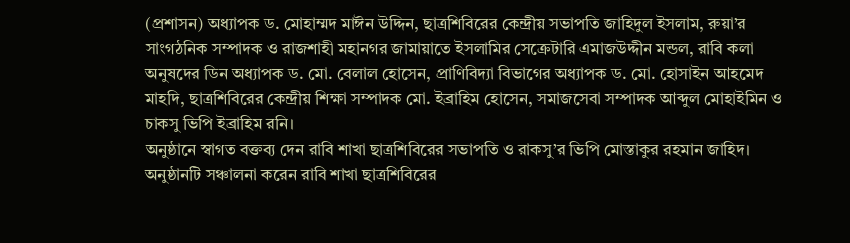(প্রশাসন) অধ্যাপক ড. মোহাম্মদ মাঈন উদ্দিন, ছাত্রশিবিরের কেন্দ্রীয় সভাপতি জাহিদুল ইসলাম, রুয়া’র সাংগঠনিক সম্পাদক ও রাজশাহী মহানগর জামায়াতে ইসলামির সেক্রেটারি এমাজউদ্দীন মন্ডল, রাবি কলা অনুষদের ডিন অধ্যাপক ড. মো. বেলাল হোসেন, প্রাণিবিদ্যা বিভাগের অধ্যাপক ড. মো. হোসাইন আহমেদ মাহদি, ছাত্রশিবিরের কেন্দ্রীয় শিক্ষা সম্পাদক মো. ইব্রাহিম হোসেন, সমাজসেবা সম্পাদক আব্দুল মোহাইমিন ও চাকসু ভিপি ইব্রাহিম রনি।
অনুষ্ঠানে স্বাগত বক্তব্য দেন রাবি শাখা ছাত্রশিবিরের সভাপতি ও রাকসু’র ভিপি মোস্তাকুর রহমান জাহিদ। অনুষ্ঠানটি সঞ্চালনা করেন রাবি শাখা ছাত্রশিবিরের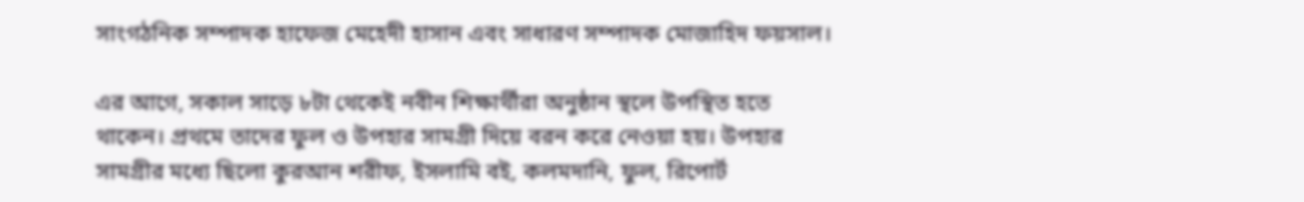সাংগঠনিক সম্পাদক হাফেজ মেহেদী হাসান এবং সাধারণ সম্পাদক মোজাহিদ ফয়সাল।

এর আগে, সকাল সাড়ে ৮টা থেকেই নবীন শিক্ষার্থীরা অনুষ্ঠান স্থলে উপস্থিত হতে থাকেন। প্রথমে তাদের ফুল ও উপহার সামগ্রী দিয়ে বরন করে নেওয়া হয়। উপহার সামগ্রীর মধ্যে ছিলো কুরআন শরীফ, ইসলামি বই, কলমদানি, ফুল, রিপোর্ট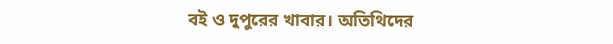বই ও দুপুরের খাবার। অতিথিদের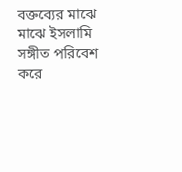বক্তব্যের মাঝে মাঝে ইসলামি সঙ্গীত পরিবেশ করে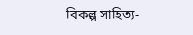বিকল্প সাহিত্য-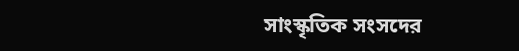সাংস্কৃতিক সংসদের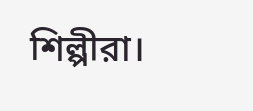শিল্পীরা।